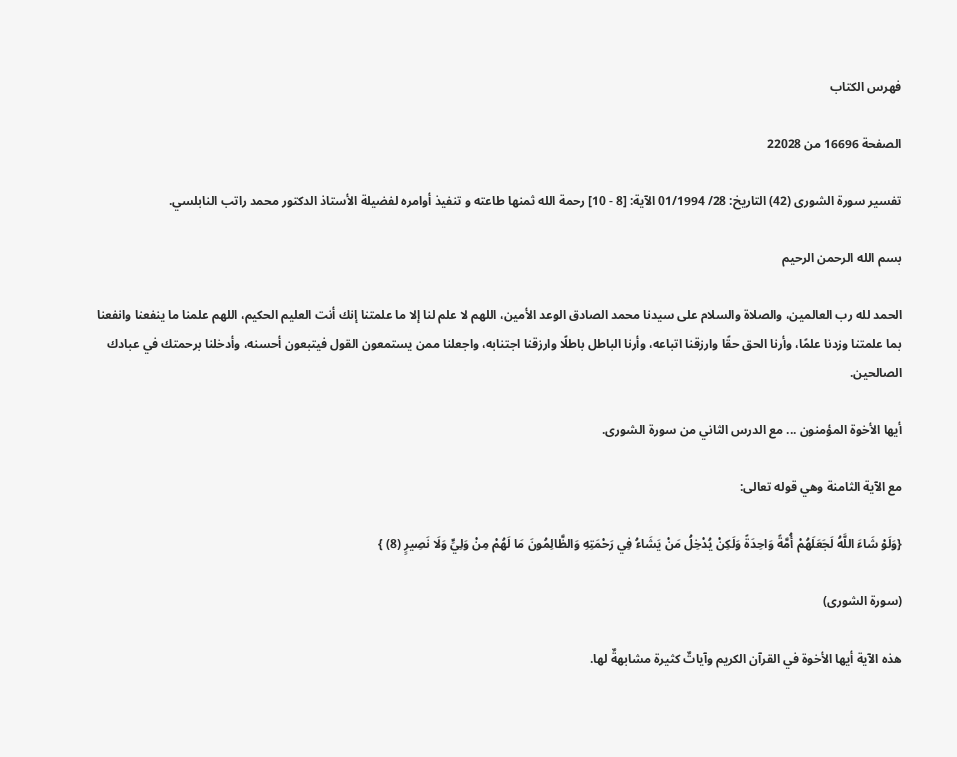فهرس الكتاب

الصفحة 16696 من 22028

تفسير سورة الشورى (42) التاريخ: 28/ 01/1994 الآية: [8 - 10] رحمة الله ثمنها طاعته و تنفيذ أوامره لفضيلة الأستاذ الدكتور محمد راتب النابلسي.

بسم الله الرحمن الرحيم

الحمد لله رب العالمين، والصلاة والسلام على سيدنا محمد الصادق الوعد الأمين، اللهم لا علم لنا إلا ما علمتنا إنك أنت العليم الحكيم، اللهم علمنا ما ينفعنا وانفعنا بما علمتنا وزدنا علمًا، وأرنا الحق حقًا وارزقنا اتباعه، وأرنا الباطل باطلًا وارزقنا اجتنابه، واجعلنا ممن يستمعون القول فيتبعون أحسنه، وأدخلنا برحمتك في عبادك الصالحين.

أيها الأخوة المؤمنون ... مع الدرس الثاني من سورة الشورى.

مع الآية الثامنة وهي قوله تعالى:

{وَلَوْ شَاءَ اللَّهُ لَجَعَلَهُمْ أُمَّةً وَاحِدَةً وَلَكِنْ يُدْخِلُ مَنْ يَشَاءُ فِي رَحْمَتِهِ وَالظَّالِمُونَ مَا لَهُمْ مِنْ وَلِيٍّ وَلَا نَصِيرٍ (8) }

(سورة الشورى)

هذه الآية أيها الأخوة في القرآن الكريم وآياتٌ كثيرة مشابهةٌ لها.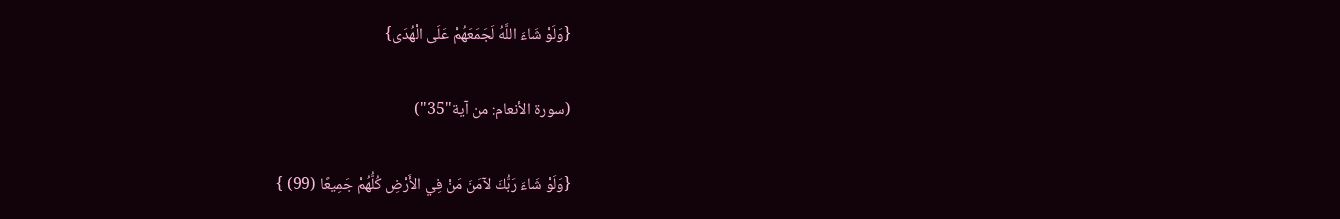{وَلَوْ شَاءَ اللَّهُ لَجَمَعَهُمْ عَلَى الْهُدَى}

(سورة الأنعام: من آية"35")

{وَلَوْ شَاءَ رَبُّكَ لآمَنَ مَنْ فِي الأَرْضِ كُلُّهُمْ جَمِيعًا (99) }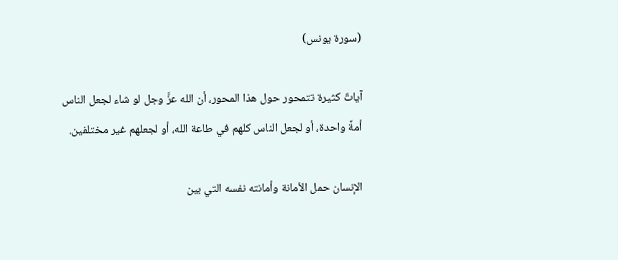(سورة يونس)

آياتٌ كثيرة تتمحور حول هذا المحور، أن الله عزَّ وجل لو شاء لجعل الناس أمةً واحدة، أو لجعل الناس كلهم في طاعة الله، أو لجعلهم غير مختلفين.

الإنسان حمل الأمانة وأمانته نفسه التي بين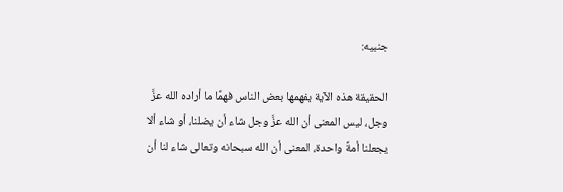جنبيه:

الحقيقة هذه الآية يفهمها بعض الناس فهمًا ما أراده الله عزَّ وجل، ليس المعنى أن الله عزَّ وجل شاء أن يضلنا، أو شاء ألا يجعلنا أمةً واحدة، المعنى أن الله سبحانه وتعالى شاء لنا أن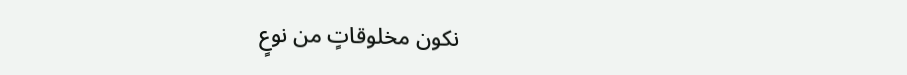نكون مخلوقاتٍ من نوعٍ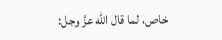خاص، لما قال الله عزَّ وجل: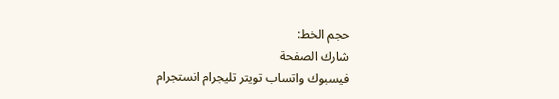حجم الخط:
شارك الصفحة
فيسبوك واتساب تويتر تليجرام انستجرام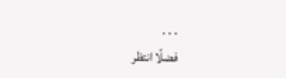. . .
فضلًا انتظر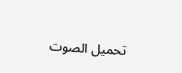تحميل الصوت